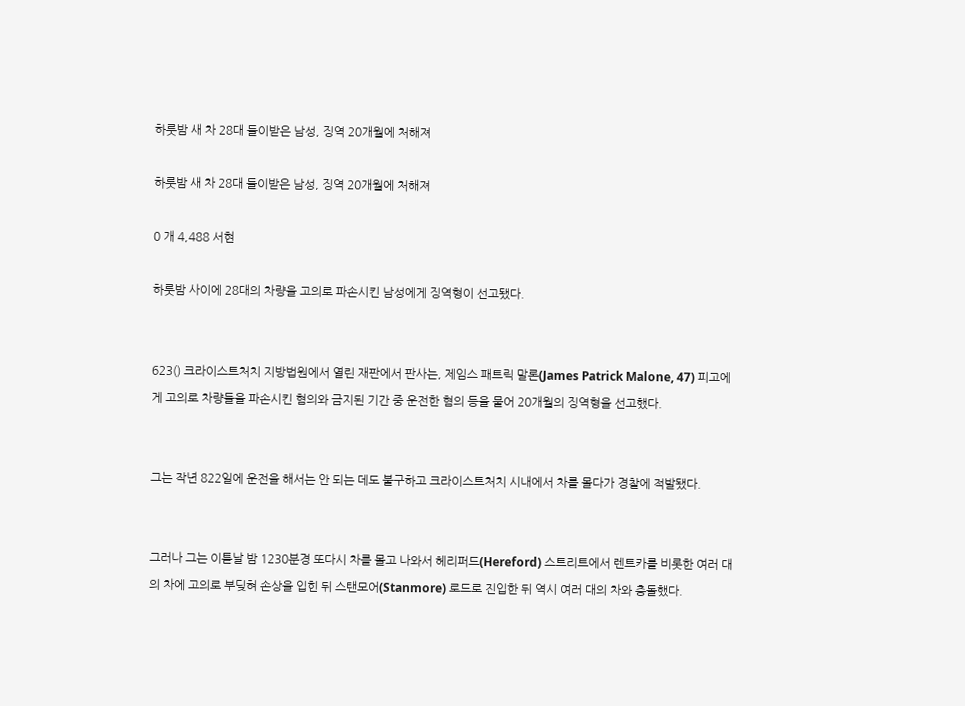하룻밤 새 차 28대 들이받은 남성, 징역 20개월에 처해져

하룻밤 새 차 28대 들이받은 남성, 징역 20개월에 처해져

0 개 4,488 서현

하룻밤 사이에 28대의 차량을 고의로 파손시킨 남성에게 징역형이 선고됐다.


623() 크라이스트처치 지방법원에서 열린 재판에서 판사는, 제임스 패트릭 말론(James Patrick Malone, 47) 피고에게 고의로 차량들을 파손시킨 혐의와 금지된 기간 중 운전한 혐의 등을 물어 20개월의 징역형을 선고했다.


그는 작년 822일에 운전을 해서는 안 되는 데도 불구하고 크라이스트처치 시내에서 차를 몰다가 경찰에 적발됐다.


그러나 그는 이튿날 밤 1230분경 또다시 차를 몰고 나와서 헤리퍼드(Hereford) 스트리트에서 렌트카를 비롯한 여러 대의 차에 고의로 부딪혀 손상을 입힌 뒤 스탠모어(Stanmore) 로드로 진입한 뒤 역시 여러 대의 차와 충돌했다.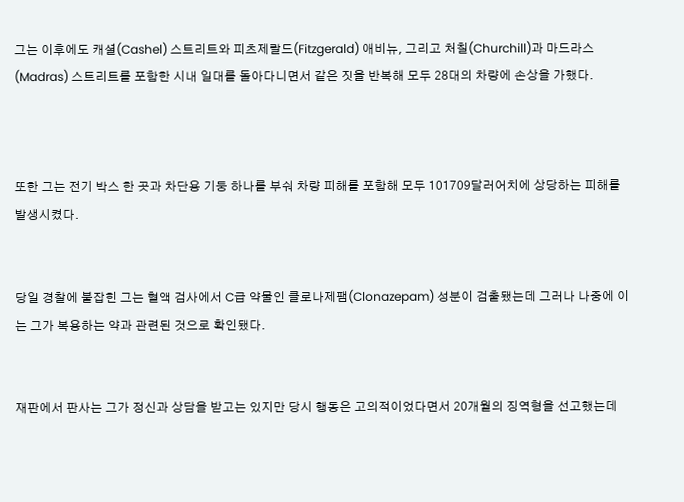그는 이후에도 캐셜(Cashel) 스트리트와 피츠제랄드(Fitzgerald) 애비뉴, 그리고 처칠(Churchill)과 마드라스(Madras) 스트리트를 포함한 시내 일대를 돌아다니면서 같은 짓을 반복해 모두 28대의 차량에 손상을 가했다.



또한 그는 전기 박스 한 곳과 차단용 기둥 하나를 부숴 차량 피해를 포함해 모두 101709달러어치에 상당하는 피해를 발생시켰다.


당일 경찰에 붙잡힌 그는 혈액 검사에서 C급 약물인 클로나제팸(Clonazepam) 성분이 검출됐는데 그러나 나중에 이는 그가 복용하는 약과 관련된 것으로 확인됐다.


재판에서 판사는 그가 정신과 상담을 받고는 있지만 당시 행동은 고의적이었다면서 20개월의 징역형을 선고했는데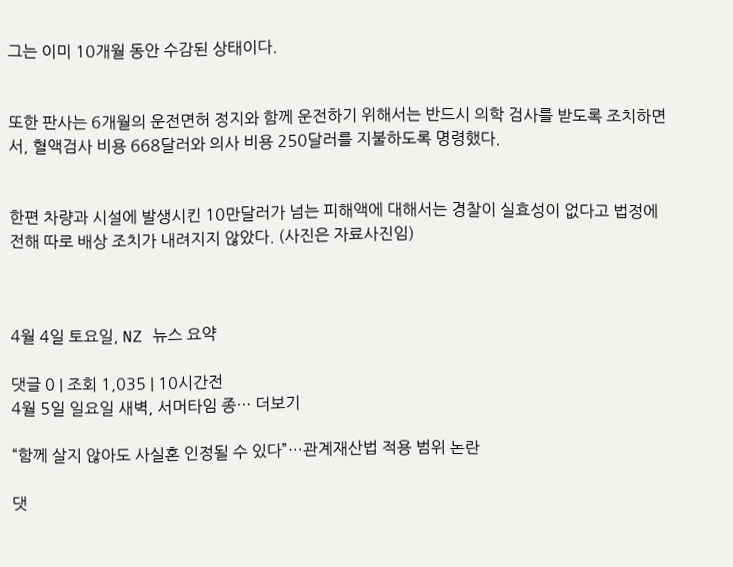그는 이미 10개월 동안 수감된 상태이다.


또한 판사는 6개월의 운전면허 정지와 함께 운전하기 위해서는 반드시 의학 검사를 받도록 조치하면서, 혈액검사 비용 668달러와 의사 비용 250달러를 지불하도록 명령했다.


한편 차량과 시설에 발생시킨 10만달러가 넘는 피해액에 대해서는 경찰이 실효성이 없다고 법정에 전해 따로 배상 조치가 내려지지 않았다. (사진은 자료사진임)



4월 4일 토요일, NZ 뉴스 요약

댓글 0 | 조회 1,035 | 10시간전
4월 5일 일요일 새벽, 서머타임 종… 더보기

“함께 살지 않아도 사실혼 인정될 수 있다”…관계재산법 적용 범위 논란

댓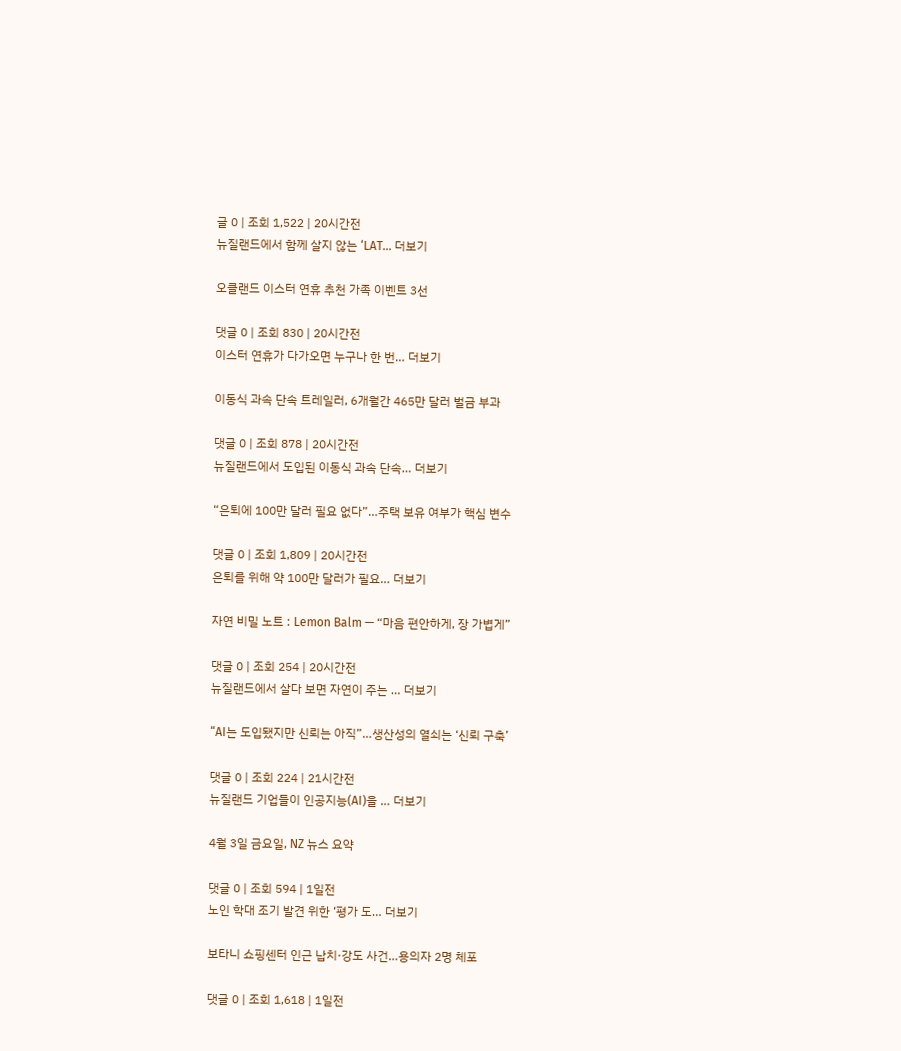글 0 | 조회 1,522 | 20시간전
뉴질랜드에서 함께 살지 않는 ‘LAT… 더보기

오클랜드 이스터 연휴 추천 가족 이벤트 3선

댓글 0 | 조회 830 | 20시간전
이스터 연휴가 다가오면 누구나 한 번… 더보기

이동식 과속 단속 트레일러, 6개월간 465만 달러 벌금 부과

댓글 0 | 조회 878 | 20시간전
뉴질랜드에서 도입된 이동식 과속 단속… 더보기

“은퇴에 100만 달러 필요 없다”…주택 보유 여부가 핵심 변수

댓글 0 | 조회 1,809 | 20시간전
은퇴를 위해 약 100만 달러가 필요… 더보기

자연 비밀 노트 : Lemon Balm — “마음 편안하게, 장 가볍게”

댓글 0 | 조회 254 | 20시간전
뉴질랜드에서 살다 보면 자연이 주는 … 더보기

“AI는 도입됐지만 신뢰는 아직”…생산성의 열쇠는 ‘신뢰 구축’

댓글 0 | 조회 224 | 21시간전
뉴질랜드 기업들이 인공지능(AI)을 … 더보기

4월 3일 금요일, NZ 뉴스 요약

댓글 0 | 조회 594 | 1일전
노인 학대 조기 발견 위한 ‘평가 도… 더보기

보타니 쇼핑센터 인근 납치·강도 사건…용의자 2명 체포

댓글 0 | 조회 1,618 | 1일전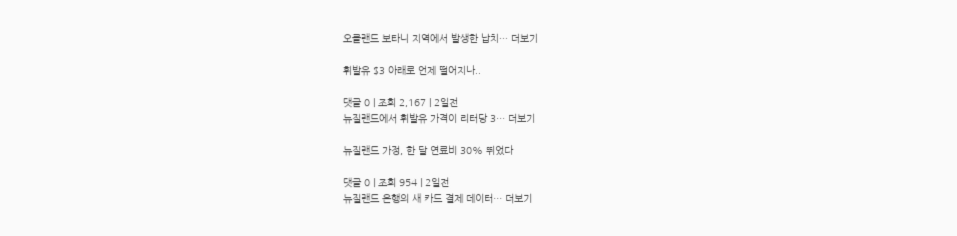오클랜드 보타니 지역에서 발생한 납치… 더보기

휘발유 $3 아래로 언제 떨어지나..

댓글 0 | 조회 2,167 | 2일전
뉴질랜드에서 휘발유 가격이 리터당 3… 더보기

뉴질랜드 가정, 한 달 연료비 30% 뛰었다

댓글 0 | 조회 954 | 2일전
뉴질랜드 은행의 새 카드 결제 데이터… 더보기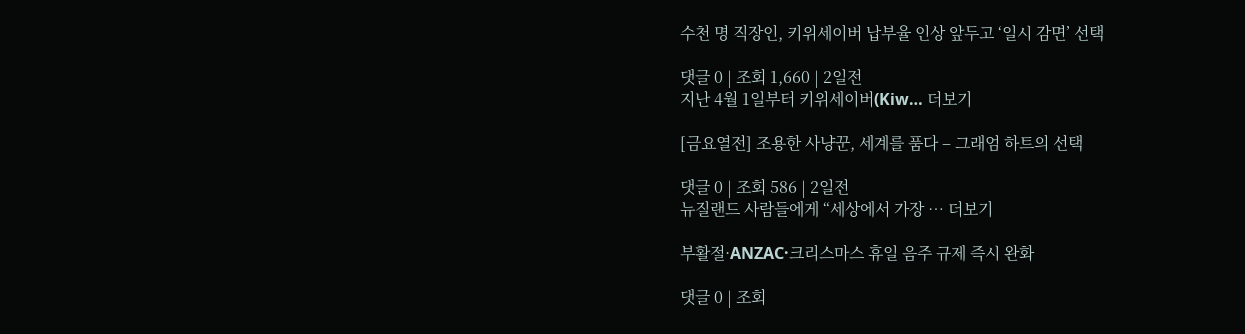수천 명 직장인, 키위세이버 납부율 인상 앞두고 ‘일시 감면’ 선택

댓글 0 | 조회 1,660 | 2일전
지난 4월 1일부터 키위세이버(Kiw… 더보기

[금요열전] 조용한 사냥꾼, 세계를 품다 – 그래엄 하트의 선택

댓글 0 | 조회 586 | 2일전
뉴질랜드 사람들에게 “세상에서 가장 … 더보기

부활절·ANZAC·크리스마스 휴일 음주 규제 즉시 완화

댓글 0 | 조회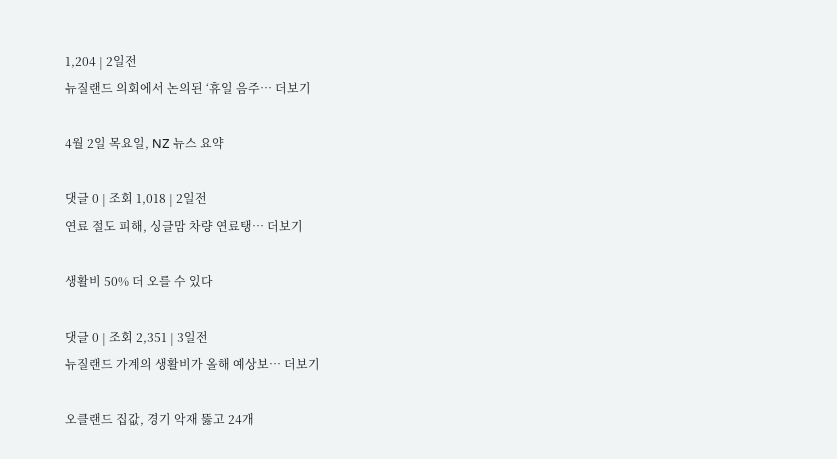1,204 | 2일전
뉴질랜드 의회에서 논의된 ‘휴일 음주… 더보기

4월 2일 목요일, NZ 뉴스 요약

댓글 0 | 조회 1,018 | 2일전
연료 절도 피해, 싱글맘 차량 연료탱… 더보기

생활비 50% 더 오를 수 있다

댓글 0 | 조회 2,351 | 3일전
뉴질랜드 가계의 생활비가 올해 예상보… 더보기

오클랜드 집값, 경기 악재 뚫고 24개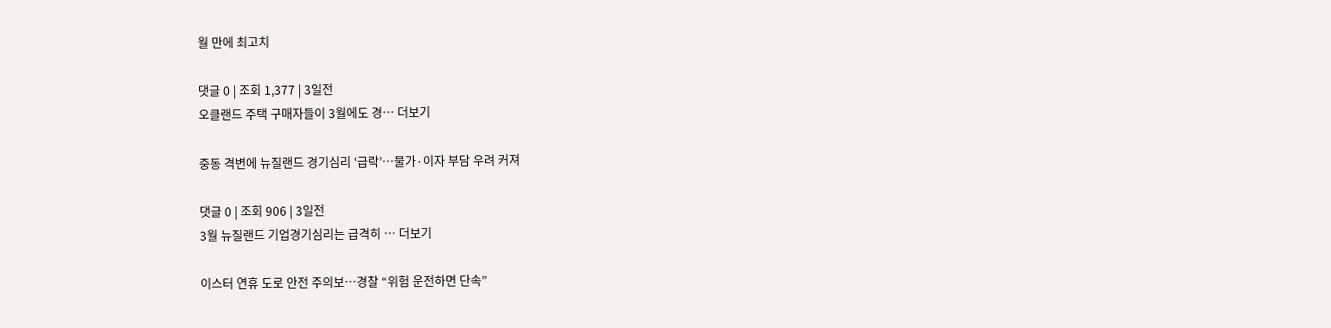월 만에 최고치

댓글 0 | 조회 1,377 | 3일전
오클랜드 주택 구매자들이 3월에도 경… 더보기

중동 격변에 뉴질랜드 경기심리 ‘급락’…물가·이자 부담 우려 커져

댓글 0 | 조회 906 | 3일전
3월 뉴질랜드 기업경기심리는 급격히 … 더보기

이스터 연휴 도로 안전 주의보…경찰 “위험 운전하면 단속”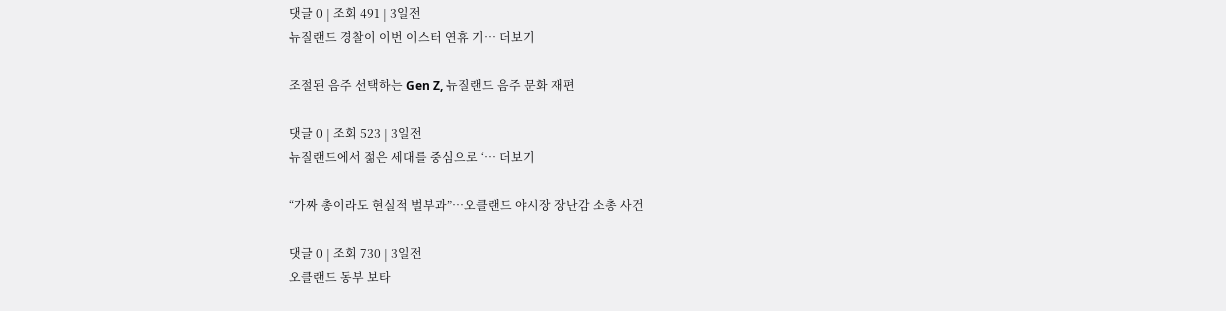댓글 0 | 조회 491 | 3일전
뉴질랜드 경찰이 이번 이스터 연휴 기… 더보기

조절된 음주 선택하는 Gen Z, 뉴질랜드 음주 문화 재편

댓글 0 | 조회 523 | 3일전
뉴질랜드에서 젊은 세대를 중심으로 ‘… 더보기

“가짜 총이라도 현실적 벌부과”…오클랜드 야시장 장난감 소총 사건

댓글 0 | 조회 730 | 3일전
오클랜드 동부 보타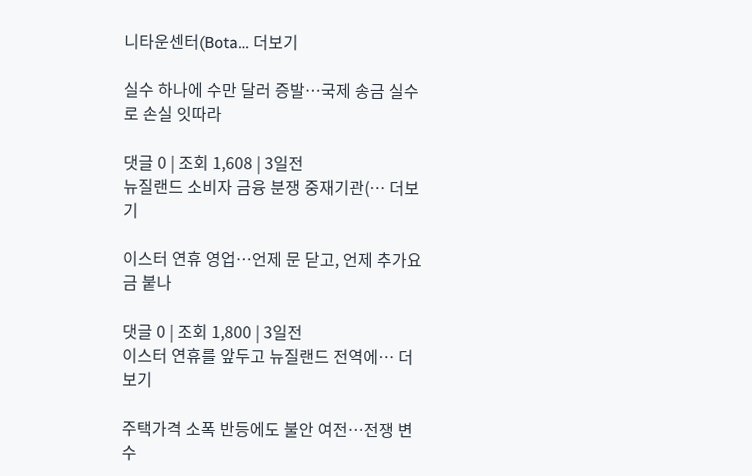니타운센터(Bota… 더보기

실수 하나에 수만 달러 증발…국제 송금 실수로 손실 잇따라

댓글 0 | 조회 1,608 | 3일전
뉴질랜드 소비자 금융 분쟁 중재기관(… 더보기

이스터 연휴 영업…언제 문 닫고, 언제 추가요금 붙나

댓글 0 | 조회 1,800 | 3일전
이스터 연휴를 앞두고 뉴질랜드 전역에… 더보기

주택가격 소폭 반등에도 불안 여전…전쟁 변수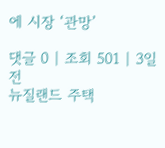에 시장 ‘관망’

댓글 0 | 조회 501 | 3일전
뉴질랜드 주택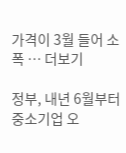가격이 3월 들어 소폭 … 더보기

정부, 내년 6월부터 중소기업 오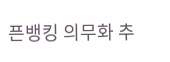픈뱅킹 의무화 추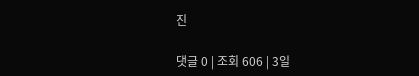진

댓글 0 | 조회 606 | 3일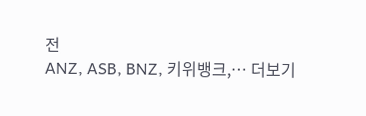전
ANZ, ASB, BNZ, 키위뱅크,… 더보기